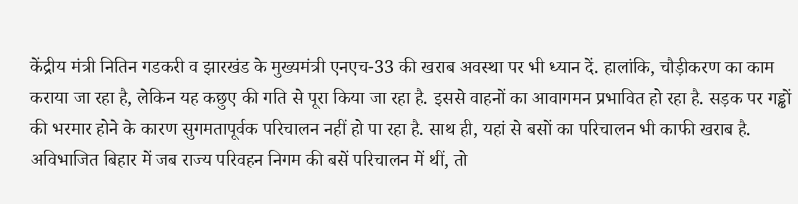केंद्रीय मंत्री नितिन गडकरी व झारखंड के मुख्यमंत्री एनएच-33 की खराब अवस्था पर भी ध्यान दें. हालांकि, चौड़ीकरण का काम कराया जा रहा है, लेकिन यह कछुए की गति से पूरा किया जा रहा है. इससे वाहनों का आवागमन प्रभावित हो रहा है. सड़क पर गड्ढों की भरमार होने के कारण सुगमतापूर्वक परिचालन नहीं हो पा रहा है. साथ ही, यहां से बसों का परिचालन भी काफी खराब है.
अविभाजित बिहार में जब राज्य परिवहन निगम की बसें परिचालन में थीं, तो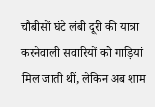चौबीसों घंटे लंबी दूरी की यात्रा करनेवाली सवारियों को गाड़ियां मिल जाती थीं, लेकिन अब शाम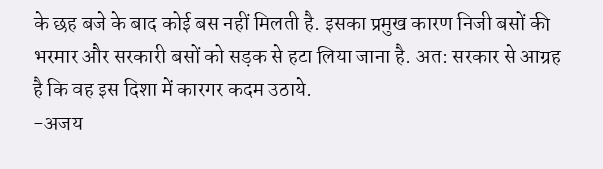के छह बजे के बाद कोई बस नहीं मिलती है. इसका प्रमुख कारण निजी बसों की भरमार और सरकारी बसों को सड़क से हटा लिया जाना है. अत: सरकार से आग्रह है कि वह इस दिशा में कारगर कदम उठाये.
-अजय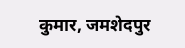कुमार, जमशेदपुर